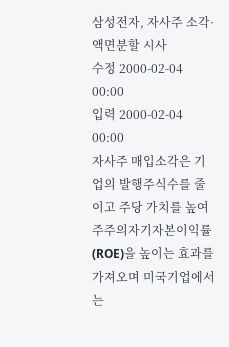삼성전자, 자사주 소각·액면분할 시사
수정 2000-02-04 00:00
입력 2000-02-04 00:00
자사주 매입소각은 기업의 발행주식수를 줄이고 주당 가치를 높여 주주의자기자본이익률(ROE)을 높이는 효과를 가져오며 미국기업에서는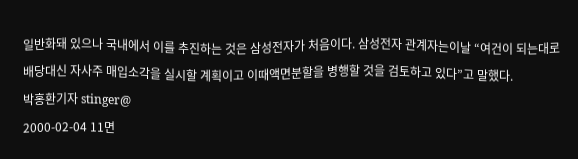일반화돼 있으나 국내에서 이를 추진하는 것은 삼성전자가 처음이다. 삼성전자 관계자는이날 “여건이 되는대로 배당대신 자사주 매입소각을 실시할 계획이고 이때액면분할을 병행할 것을 검토하고 있다”고 말했다.
박홍환기자 stinger@
2000-02-04 11면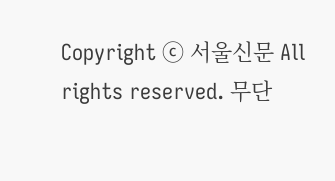Copyright ⓒ 서울신문 All rights reserved. 무단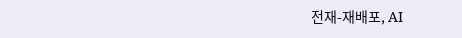전재-재배포, AI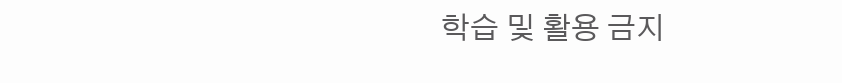학습 및 활용 금지